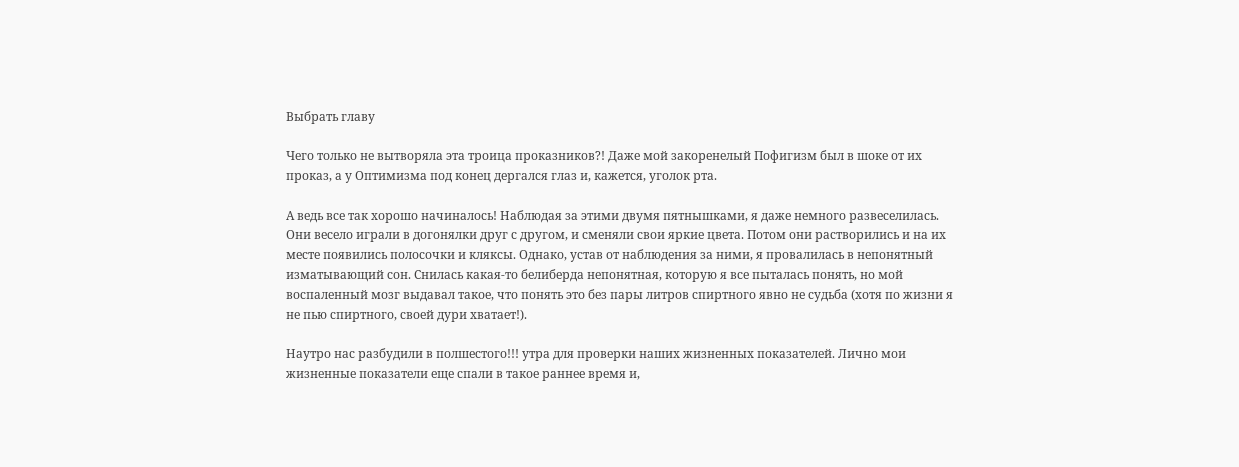Выбрать главу

Чего только не вытворяла эта троица проказников?! Даже мой закоренелый Пофигизм был в шоке от их проказ, а у Оптимизма под конец дергался глаз и, кажется, уголок рта.

А ведь все так хорошо начиналось! Наблюдая за этими двумя пятнышками, я даже немного развеселилась. Они весело играли в догонялки друг с другом, и сменяли свои яркие цвета. Потом они растворились и на их месте появились полосочки и кляксы. Однако, устав от наблюдения за ними, я провалилась в непонятный изматывающий сон. Снилась какая-то белиберда непонятная, которую я все пыталась понять, но мой воспаленный мозг выдавал такое, что понять это без пары литров спиртного явно не судьба (хотя по жизни я не пью спиртного, своей дури хватает!).

Наутро нас разбудили в полшестого!!! утра для проверки наших жизненных показателей. Лично мои жизненные показатели еще спали в такое раннее время и,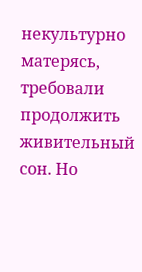некультурно матерясь, требовали продолжить живительный сон. Но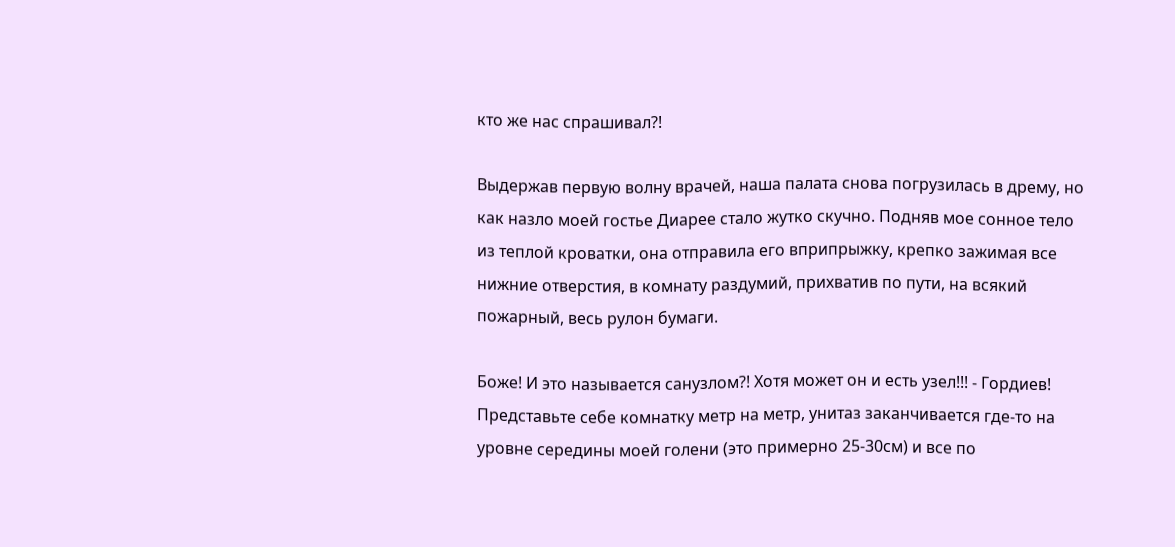кто же нас спрашивал?!

Выдержав первую волну врачей, наша палата снова погрузилась в дрему, но как назло моей гостье Диарее стало жутко скучно. Подняв мое сонное тело из теплой кроватки, она отправила его вприпрыжку, крепко зажимая все нижние отверстия, в комнату раздумий, прихватив по пути, на всякий пожарный, весь рулон бумаги.

Боже! И это называется санузлом?! Хотя может он и есть узел!!! - Гордиев! Представьте себе комнатку метр на метр, унитаз заканчивается где-то на уровне середины моей голени (это примерно 25-30см) и все по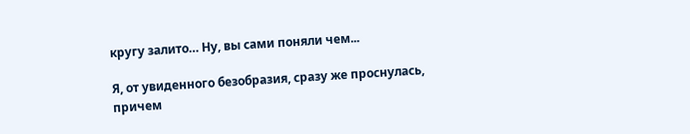кругу залито… Ну, вы сами поняли чем...

Я, от увиденного безобразия, сразу же проснулась, причем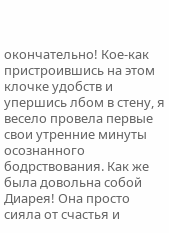окончательно! Кое-как пристроившись на этом клочке удобств и упершись лбом в стену, я весело провела первые свои утренние минуты осознанного бодрствования. Как же была довольна собой Диарея! Она просто сияла от счастья и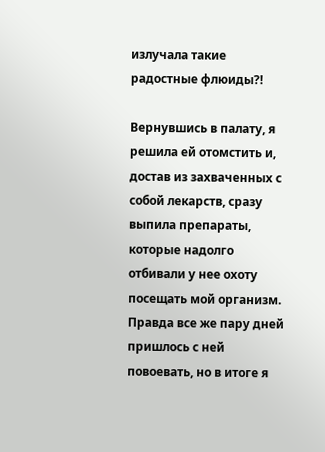излучала такие радостные флюиды?!

Вернувшись в палату, я решила ей отомстить и, достав из захваченных с собой лекарств, сразу выпила препараты, которые надолго отбивали у нее охоту посещать мой организм. Правда все же пару дней пришлось с ней повоевать, но в итоге я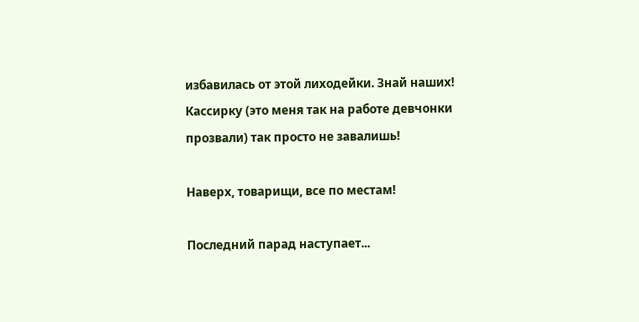избавилась от этой лиходейки. Знай наших! Кассирку (это меня так на работе девчонки прозвали) так просто не завалишь!

Наверх, товарищи, все по местам!

Последний парад наступает...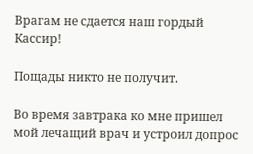Врагам не сдается наш гордый Кассир!

Пощады никто не получит.

Во время завтрака ко мне пришел мой лечащий врач и устроил допрос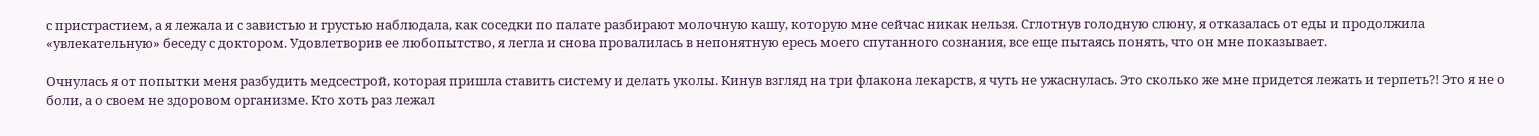с пристрастием, а я лежала и с завистью и грустью наблюдала, как соседки по палате разбирают молочную кашу, которую мне сейчас никак нельзя. Сглотнув голодную слюну, я отказалась от еды и продолжила «увлекательную» беседу с доктором. Удовлетворив ее любопытство, я легла и снова провалилась в непонятную ересь моего спутанного сознания, все еще пытаясь понять, что он мне показывает.

Очнулась я от попытки меня разбудить медсестрой, которая пришла ставить систему и делать уколы. Кинув взгляд на три флакона лекарств, я чуть не ужаснулась. Это сколько же мне придется лежать и терпеть?! Это я не о боли, а о своем не здоровом организме. Кто хоть раз лежал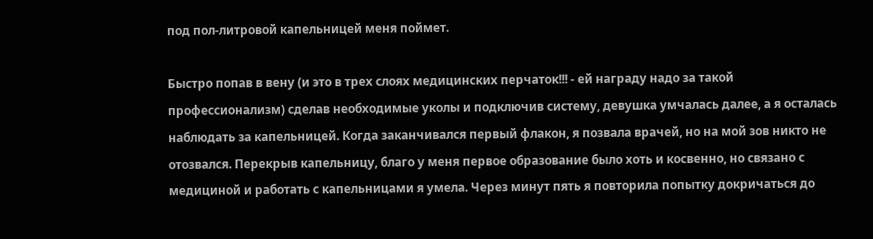под пол-литровой капельницей меня поймет.

Быстро попав в вену (и это в трех слоях медицинских перчаток!!! - ей награду надо за такой профессионализм) сделав необходимые уколы и подключив систему, девушка умчалась далее, а я осталась наблюдать за капельницей. Когда заканчивался первый флакон, я позвала врачей, но на мой зов никто не отозвался. Перекрыв капельницу, благо у меня первое образование было хоть и косвенно, но связано с медициной и работать с капельницами я умела. Через минут пять я повторила попытку докричаться до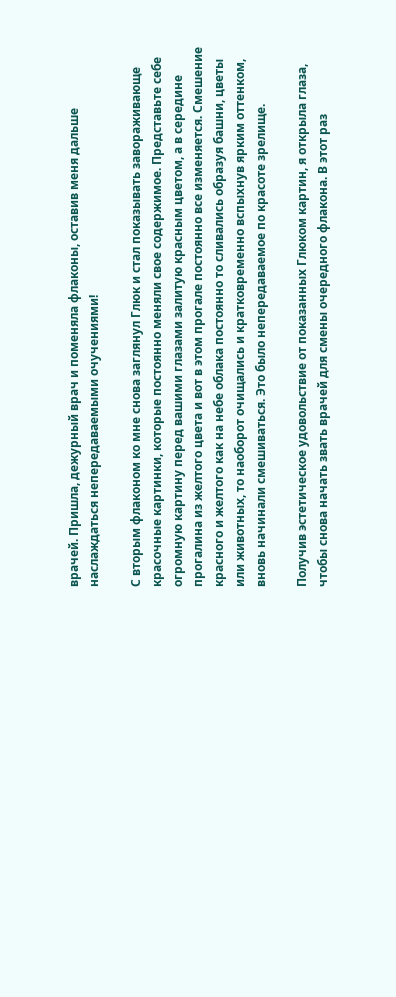врачей. Пришла, дежурный врач и поменяла флаконы, оставив меня дальше наслаждаться непередаваемыми очучениями!

С вторым флаконом ко мне снова заглянул Глюк и стал показывать завораживающе красочные картинки, которые постоянно меняли свое содержимое. Представьте себе огромную картину перед вашими глазами залитую красным цветом, а в середине прогалина из желтого цвета и вот в этом прогале постоянно все изменяется. Смешение красного и желтого как на небе облака постоянно то сливались образуя башни, цветы или животных, то наоборот очищались и кратковременно вспыхнув ярким оттенком, вновь начинали смешиваться. Это было непередаваемое по красоте зрелище.

Получив эстетическое удовольствие от показанных Глюком картин, я открыла глаза, чтобы снова начать звать врачей для смены очередного флакона. В этот раз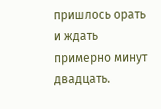пришлось орать и ждать примерно минут двадцать.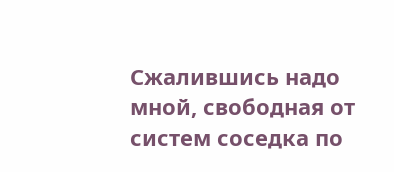Сжалившись надо мной, свободная от систем соседка по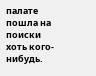палате пошла на поиски хоть кого-нибудь.